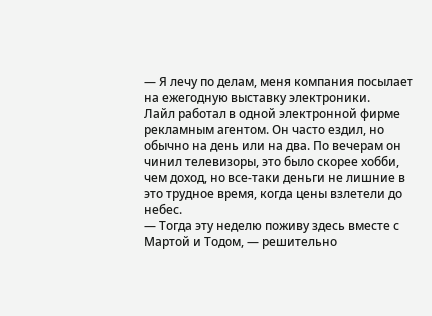— Я лечу по делам, меня компания посылает на ежегодную выставку электроники.
Лайл работал в одной электронной фирме рекламным агентом. Он часто ездил, но обычно на день или на два. По вечерам он чинил телевизоры, это было скорее хобби, чем доход, но все-таки деньги не лишние в это трудное время, когда цены взлетели до небес.
— Тогда эту неделю поживу здесь вместе с Мартой и Тодом, — решительно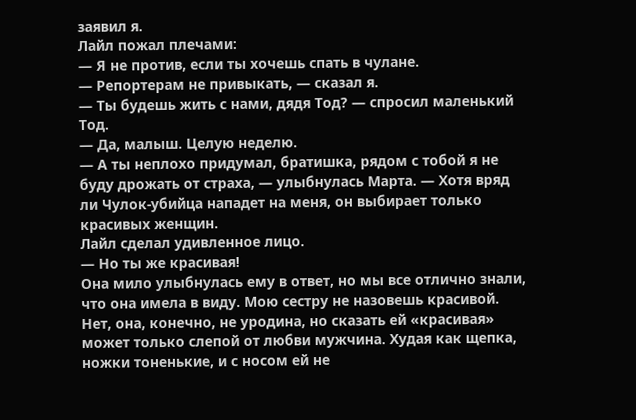заявил я.
Лайл пожал плечами:
— Я не против, если ты хочешь спать в чулане.
— Репортерам не привыкать, — сказал я.
— Ты будешь жить с нами, дядя Тод? — спросил маленький Тод.
— Да, малыш. Целую неделю.
— А ты неплохо придумал, братишка, рядом с тобой я не буду дрожать от страха, — улыбнулась Марта. — Хотя вряд ли Чулок-убийца нападет на меня, он выбирает только красивых женщин.
Лайл сделал удивленное лицо.
— Но ты же красивая!
Она мило улыбнулась ему в ответ, но мы все отлично знали, что она имела в виду. Мою сестру не назовешь красивой. Нет, она, конечно, не уродина, но сказать ей «красивая» может только слепой от любви мужчина. Худая как щепка, ножки тоненькие, и с носом ей не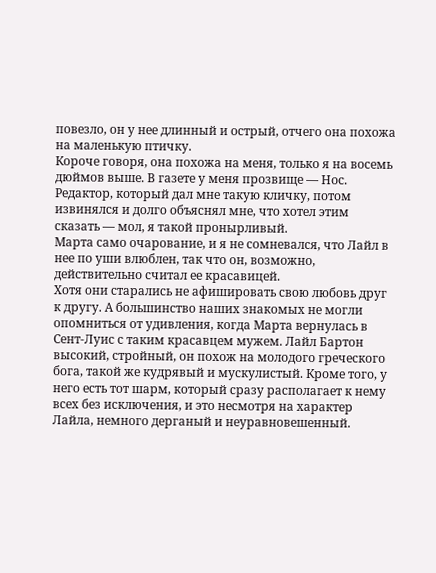повезло, он у нее длинный и острый, отчего она похожа на маленькую птичку.
Короче говоря, она похожа на меня, только я на восемь дюймов выше. В газете у меня прозвище — Нос. Редактор, который дал мне такую кличку, потом извинялся и долго объяснял мне, что хотел этим сказать — мол, я такой пронырливый.
Марта само очарование, и я не сомневался, что Лайл в нее по уши влюблен, так что он, возможно, действительно считал ее красавицей.
Хотя они старались не афишировать свою любовь друг к другу. А большинство наших знакомых не могли опомниться от удивления, когда Марта вернулась в Сент-Луис с таким красавцем мужем. Лайл Бартон высокий, стройный, он похож на молодого греческого бога, такой же кудрявый и мускулистый. Кроме того, у него есть тот шарм, который сразу располагает к нему всех без исключения, и это несмотря на характер Лайла, немного дерганый и неуравновешенный.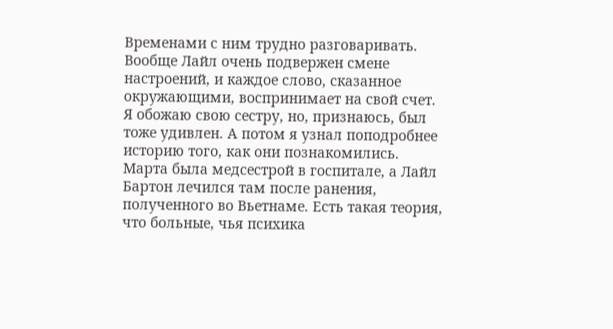Временами с ним трудно разговаривать. Вообще Лайл очень подвержен смене настроений, и каждое слово, сказанное окружающими, воспринимает на свой счет.
Я обожаю свою сестру, но, признаюсь, был тоже удивлен. А потом я узнал поподробнее историю того, как они познакомились.
Марта была медсестрой в госпитале, а Лайл Бартон лечился там после ранения, полученного во Вьетнаме. Есть такая теория, что больные, чья психика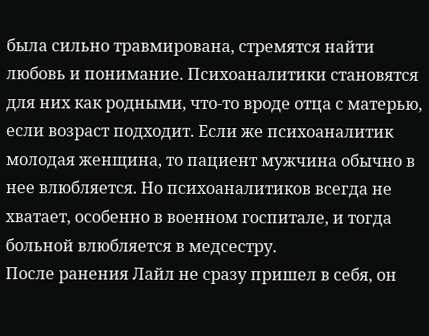была сильно травмирована, стремятся найти любовь и понимание. Психоаналитики становятся для них как родными, что-то вроде отца с матерью, если возраст подходит. Если же психоаналитик молодая женщина, то пациент мужчина обычно в нее влюбляется. Но психоаналитиков всегда не хватает, особенно в военном госпитале, и тогда больной влюбляется в медсестру.
После ранения Лайл не сразу пришел в себя, он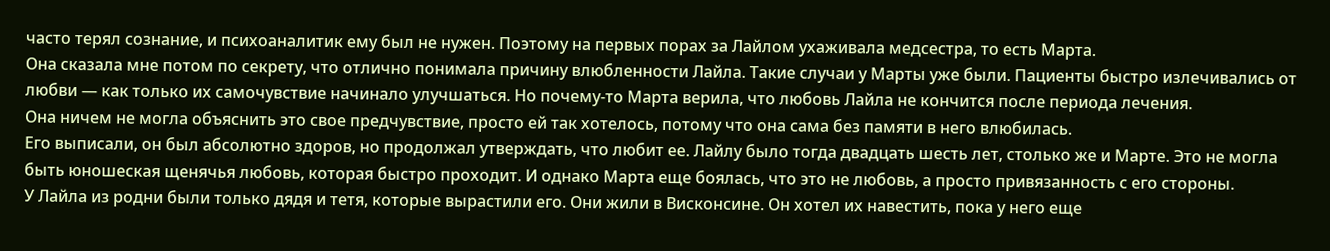часто терял сознание, и психоаналитик ему был не нужен. Поэтому на первых порах за Лайлом ухаживала медсестра, то есть Марта.
Она сказала мне потом по секрету, что отлично понимала причину влюбленности Лайла. Такие случаи у Марты уже были. Пациенты быстро излечивались от любви — как только их самочувствие начинало улучшаться. Но почему-то Марта верила, что любовь Лайла не кончится после периода лечения.
Она ничем не могла объяснить это свое предчувствие, просто ей так хотелось, потому что она сама без памяти в него влюбилась.
Его выписали, он был абсолютно здоров, но продолжал утверждать, что любит ее. Лайлу было тогда двадцать шесть лет, столько же и Марте. Это не могла быть юношеская щенячья любовь, которая быстро проходит. И однако Марта еще боялась, что это не любовь, а просто привязанность с его стороны.
У Лайла из родни были только дядя и тетя, которые вырастили его. Они жили в Висконсине. Он хотел их навестить, пока у него еще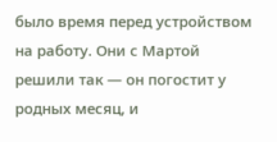было время перед устройством на работу. Они с Мартой решили так — он погостит у родных месяц, и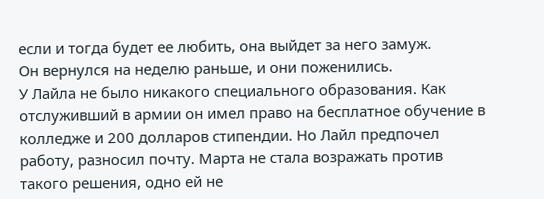если и тогда будет ее любить, она выйдет за него замуж.
Он вернулся на неделю раньше, и они поженились.
У Лайла не было никакого специального образования. Как отслуживший в армии он имел право на бесплатное обучение в колледже и 200 долларов стипендии. Но Лайл предпочел работу, разносил почту. Марта не стала возражать против такого решения, одно ей не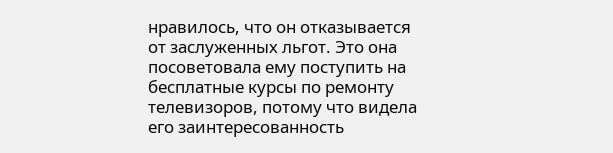нравилось, что он отказывается от заслуженных льгот. Это она посоветовала ему поступить на бесплатные курсы по ремонту телевизоров, потому что видела его заинтересованность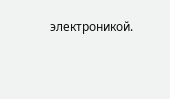электроникой.